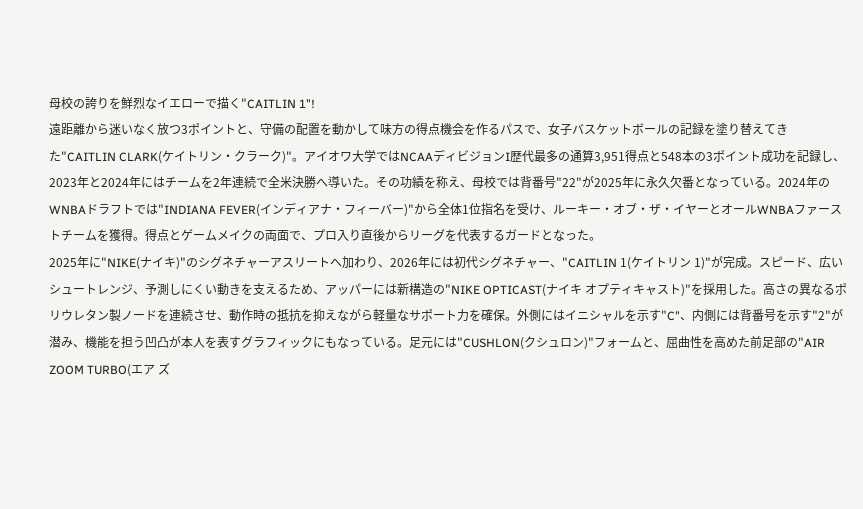母校の誇りを鮮烈なイエローで描く"CAITLIN 1"!
遠距離から迷いなく放つ3ポイントと、守備の配置を動かして味方の得点機会を作るパスで、女子バスケットボールの記録を塗り替えてきた"CAITLIN CLARK(ケイトリン・クラーク)"。アイオワ大学ではNCAAディビジョンI歴代最多の通算3,951得点と548本の3ポイント成功を記録し、2023年と2024年にはチームを2年連続で全米決勝へ導いた。その功績を称え、母校では背番号"22"が2025年に永久欠番となっている。2024年のWNBAドラフトでは"INDIANA FEVER(インディアナ・フィーバー)"から全体1位指名を受け、ルーキー・オブ・ザ・イヤーとオールWNBAファーストチームを獲得。得点とゲームメイクの両面で、プロ入り直後からリーグを代表するガードとなった。
2025年に"NIKE(ナイキ)"のシグネチャーアスリートへ加わり、2026年には初代シグネチャー、"CAITLIN 1(ケイトリン 1)"が完成。スピード、広いシュートレンジ、予測しにくい動きを支えるため、アッパーには新構造の"NIKE OPTICAST(ナイキ オプティキャスト)"を採用した。高さの異なるポリウレタン製ノードを連続させ、動作時の抵抗を抑えながら軽量なサポート力を確保。外側にはイニシャルを示す"C"、内側には背番号を示す"2"が潜み、機能を担う凹凸が本人を表すグラフィックにもなっている。足元には"CUSHLON(クシュロン)"フォームと、屈曲性を高めた前足部の"AIR ZOOM TURBO(エア ズ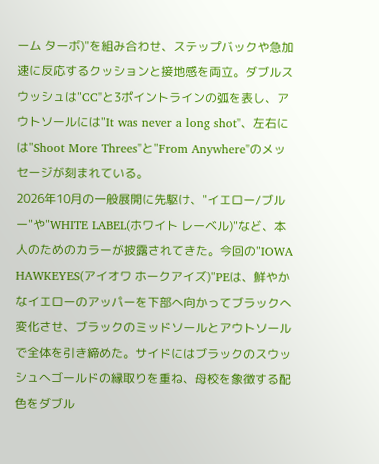ーム ターボ)"を組み合わせ、ステップバックや急加速に反応するクッションと接地感を両立。ダブルスウッシュは"CC"と3ポイントラインの弧を表し、アウトソールには"It was never a long shot"、左右には"Shoot More Threes"と"From Anywhere"のメッセージが刻まれている。
2026年10月の一般展開に先駆け、"イエロー/ブルー"や"WHITE LABEL(ホワイト レーベル)"など、本人のためのカラーが披露されてきた。今回の"IOWA HAWKEYES(アイオワ ホークアイズ)"PEは、鮮やかなイエローのアッパーを下部へ向かってブラックへ変化させ、ブラックのミッドソールとアウトソールで全体を引き締めた。サイドにはブラックのスウッシュへゴールドの縁取りを重ね、母校を象徴する配色をダブル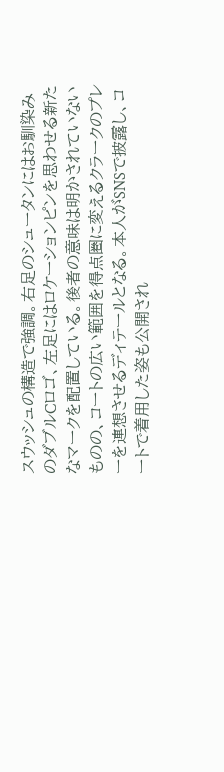スウッシュの構造で強調。右足のシュータンにはお馴染みのダブルCロゴ、左足にはロケーションピンを思わせる新たなマークを配置している。後者の意味は明かされていないものの、コートの広い範囲を得点圏に変えるクラークのプレーを連想させるディテールとなる。本人がSNSで披露し、コートで着用した姿も公開され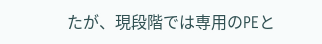たが、現段階では専用のPEと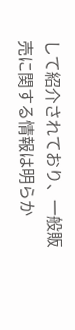して紹介されており、一般販売に関する情報は明らか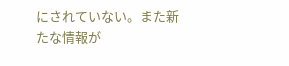にされていない。また新たな情報が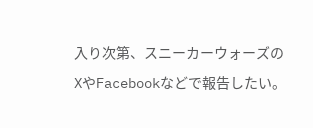入り次第、スニーカーウォーズのXやFacebookなどで報告したい。